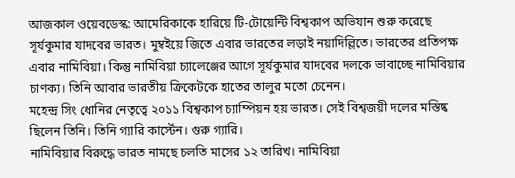আজকাল ওয়েবডেস্ক: আমেরিকাকে হারিয়ে টি-টোয়েন্টি বিশ্বকাপ অভিযান শুরু করেছে সূর্যকুমার যাদবের ভারত। মুম্বইয়ে জিতে এবার ভারতের লড়াই নয়াদিল্লিতে। ভারতের প্রতিপক্ষ এবার নামিবিয়া। কিন্তু নামিবিয়া চ্যালেঞ্জের আগে সূর্যকুমার যাদবের দলকে ভাবাচ্ছে নামিবিয়ার চাণক্য। তিনি আবার ভারতীয় ক্রিকেটকে হাতের তালুর মতো চেনেন।
মহেন্দ্র সিং ধোনির নেতৃত্বে ২০১১ বিশ্বকাপ চ্যাম্পিয়ন হয় ভারত। সেই বিশ্বজয়ী দলের মস্তিষ্ক ছিলেন তিনি। তিনি গ্যারি কার্স্টেন। গুরু গ্যারি।
নামিবিয়ার বিরুদ্ধে ভারত নামছে চলতি মাসের ১২ তারিখ। নামিবিয়া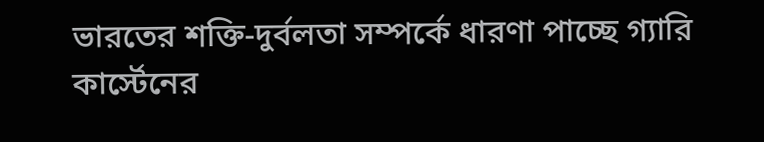ভারতের শক্তি-দুর্বলতা সম্পর্কে ধারণা পাচ্ছে গ্যারি কার্স্টেনের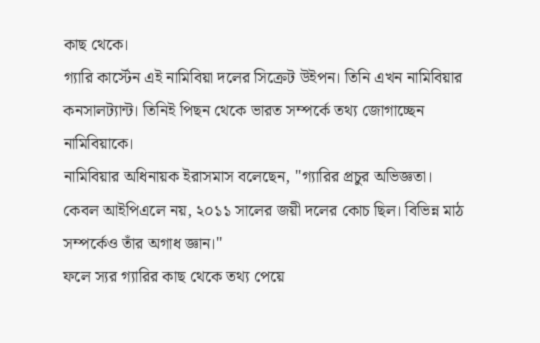কাছ থেকে।
গ্যারি কার্স্টেন এই নামিবিয়া দলের সিক্রেট উইপন। তিনি এখন নামিবিয়ার কনসালট্যান্ট। তিনিই পিছন থেকে ভারত সম্পর্কে তথ্য জোগাচ্ছেন নামিবিয়াকে।
নামিবিয়ার অধিনায়ক ইরাসমাস বলেছেন, ''গ্যারির প্রচুর অভিজ্ঞতা। কেবল আইপিএলে নয়, ২০১১ সালের জয়ী দলের কোচ ছিল। বিভিন্ন মাঠ সম্পর্কেও তাঁর অগাধ জ্ঞান।''
ফলে স্যর গ্যারির কাছ থেকে তথ্য পেয়ে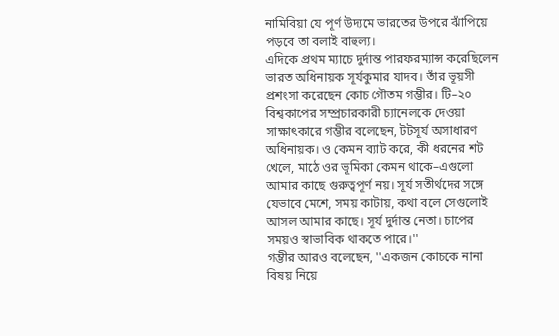নামিবিয়া যে পূর্ণ উদ্যমে ভারতের উপরে ঝাঁপিয়ে পড়বে তা বলাই বাহুল্য।
এদিকে প্রথম ম্যাচে দুর্দান্ত পারফরম্যান্স করেছিলেন ভারত অধিনায়ক সূর্যকুমার যাদব। তাঁর ভূয়সী প্রশংসা করেছেন কোচ গৌতম গম্ভীর। টি–২০ বিশ্বকাপের সম্প্রচারকারী চ্যানেলকে দেওয়া সাক্ষাৎকারে গম্ভীর বলেছেন, টটসূর্য অসাধারণ অধিনায়ক। ও কেমন ব্যাট করে, কী ধরনের শট খেলে, মাঠে ওর ভূমিকা কেমন থাকে–এগুলো আমার কাছে গুরুত্বপূর্ণ নয়। সূর্য সতীর্থদের সঙ্গে যেভাবে মেশে, সময় কাটায়, কথা বলে সেগুলোই আসল আমার কাছে। সূর্য দুর্দান্ত নেতা। চাপের সময়ও স্বাভাবিক থাকতে পারে।''
গম্ভীর আরও বলেছেন, ''একজন কোচকে নানা বিষয় নিয়ে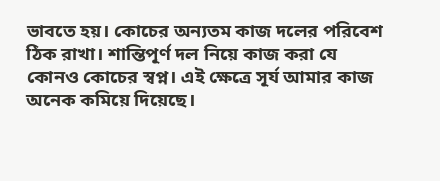ভাবতে হয়। কোচের অন্যতম কাজ দলের পরিবেশ ঠিক রাখা। শান্তিপূর্ণ দল নিয়ে কাজ করা যে কোনও কোচের স্বপ্ন। এই ক্ষেত্রে সূর্য আমার কাজ অনেক কমিয়ে দিয়েছে।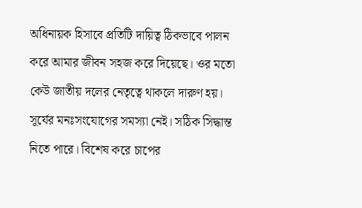অধিনায়ক হিসাবে প্রতিটি দায়িত্ব ঠিকভাবে পালন করে আমার জীবন সহজ করে দিয়েছে। ওর মতো কেউ জাতীয় দলের নেতৃত্বে থাকলে দারুণ হয়। সূর্যের মনঃসংযোগের সমস্যা নেই। সঠিক সিদ্ধান্ত নিতে পারে। বিশেষ করে চাপের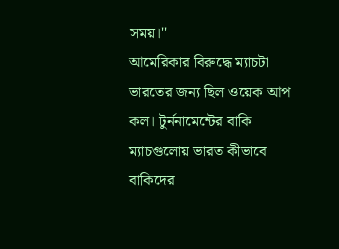সময়।''
আমেরিকার বিরুদ্ধে ম্যাচটা ভারতের জন্য ছিল ওয়েক আপ কল। টুর্ননামেন্টের বাকি ম্যাচগুলোয় ভারত কীভাবে বাকিদের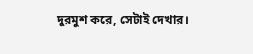দুরমুশ করে, সেটাই দেখার।